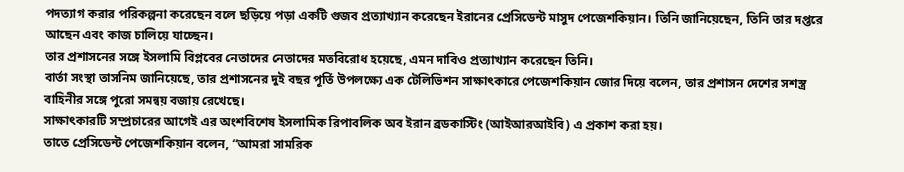পদত্যাগ করার পরিকল্পনা করেছেন বলে ছড়িয়ে পড়া একটি গুজব প্রত্যাখ্যান করেছেন ইরানের প্রেসিডেন্ট মাসুদ পেজেশকিয়ান। তিনি জানিয়েছেন, তিনি তার দপ্তরে আছেন এবং কাজ চালিয়ে যাচ্ছেন।
তার প্রশাসনের সঙ্গে ইসলামি বিপ্লবের নেতাদের নেতাদের মতবিরোধ হয়েছে, এমন দাবিও প্রত্যাখ্যান করেছেন তিনি।
বার্তা সংস্থা তাসনিম জানিয়েছে, তার প্রশাসনের দুই বছর পূর্তি উপলক্ষ্যে এক টেলিভিশন সাক্ষাৎকারে পেজেশকিয়ান জোর দিয়ে বলেন, তার প্রশাসন দেশের সশস্ত্র বাহিনীর সঙ্গে পুরো সমন্বয় বজায় রেখেছে।
সাক্ষাৎকারটি সম্প্রচারের আগেই এর অংশবিশেষ ইসলামিক রিপাবলিক অব ইরান ব্রডকাস্টিং (আইআরআইবি) এ প্রকাশ করা হয়।
তাতে প্রেসিডেন্ট পেজেশকিয়ান বলেন, “আমরা সামরিক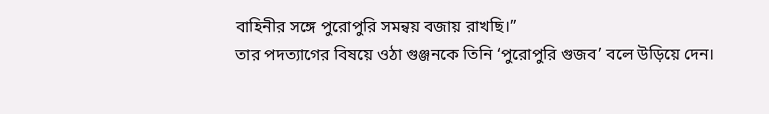বাহিনীর সঙ্গে পুরোপুরি সমন্বয় বজায় রাখছি।”
তার পদত্যাগের বিষয়ে ওঠা গুঞ্জনকে তিনি ‘পুরোপুরি গুজব’ বলে উড়িয়ে দেন।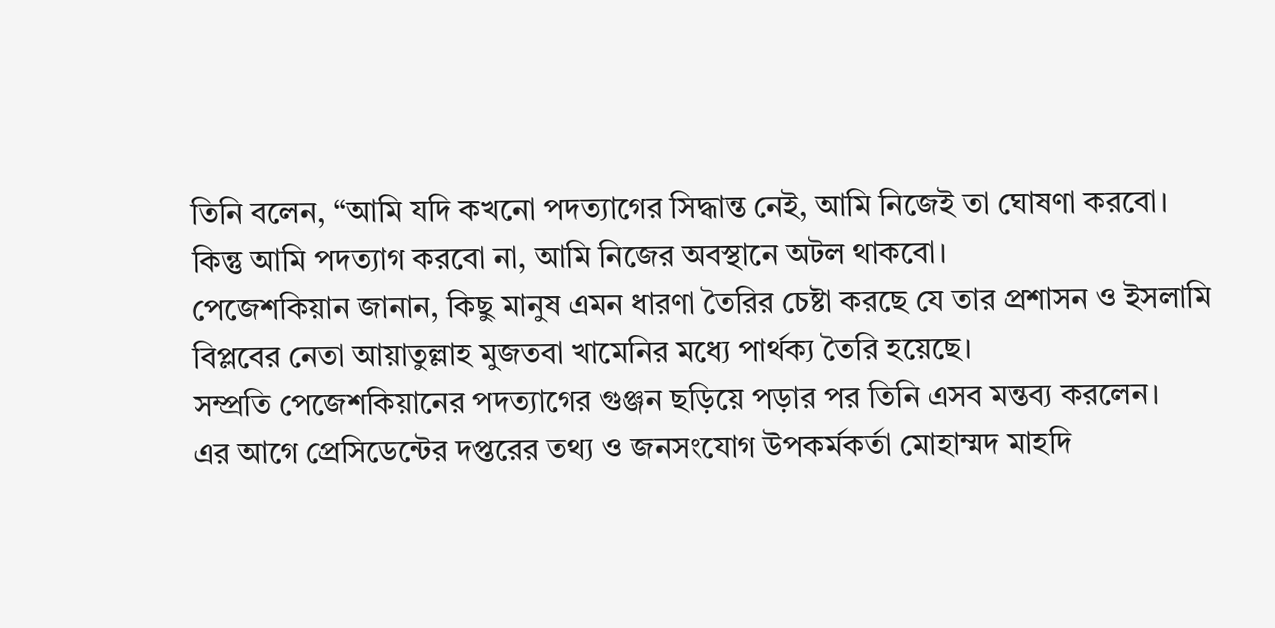তিনি বলেন, “আমি যদি কখনো পদত্যাগের সিদ্ধান্ত নেই, আমি নিজেই তা ঘোষণা করবো। কিন্তু আমি পদত্যাগ করবো না, আমি নিজের অবস্থানে অটল থাকবো।
পেজেশকিয়ান জানান, কিছু মানুষ এমন ধারণা তৈরির চেষ্টা করছে যে তার প্রশাসন ও ইসলামি বিপ্লবের নেতা আয়াতুল্লাহ মুজতবা খামেনির মধ্যে পার্থক্য তৈরি হয়েছে।
সম্প্রতি পেজেশকিয়ানের পদত্যাগের গুঞ্জন ছড়িয়ে পড়ার পর তিনি এসব মন্তব্য করলেন।
এর আগে প্রেসিডেন্টের দপ্তরের তথ্য ও জনসংযোগ উপকর্মকর্তা মোহাম্মদ মাহদি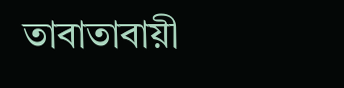তাবাতাবায়ী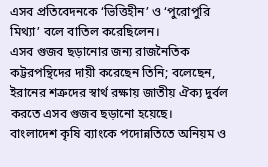এসব প্রতিবেদনকে ‘ভিত্তিহীন’ ও ‘পুরোপুরি মিথ্যা’ বলে বাতিল করেছিলেন।
এসব গুজব ছড়ানোর জন্য রাজনৈতিক কট্টরপন্থিদের দায়ী করেছেন তিনি; বলেছেন, ইরানের শত্রুদের স্বার্থ রক্ষায় জাতীয় ঐক্য দুর্বল করতে এসব গুজব ছড়ানো হয়েছে।
বাংলাদেশ কৃষি ব্যাংকে পদোন্নতিতে অনিয়ম ও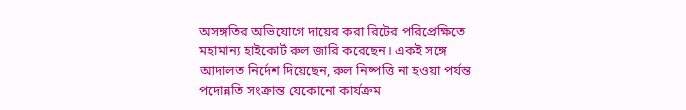অসঙ্গতির অভিযোগে দায়ের করা রিটের পরিপ্রেক্ষিতে মহামান্য হাইকোর্ট রুল জারি করেছেন। একই সঙ্গে আদালত নির্দেশ দিয়েছেন, রুল নিষ্পত্তি না হওয়া পর্যন্ত পদোন্নতি সংক্রান্ত যেকোনো কার্যক্রম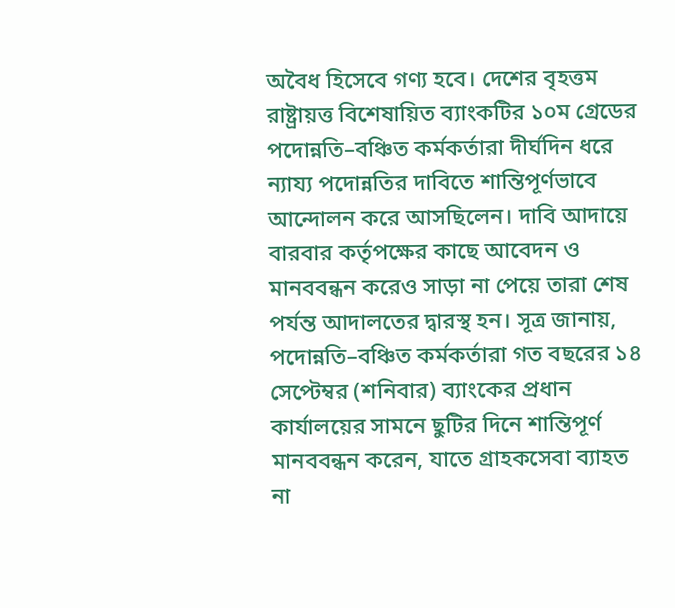অবৈধ হিসেবে গণ্য হবে। দেশের বৃহত্তম রাষ্ট্রায়ত্ত বিশেষায়িত ব্যাংকটির ১০ম গ্রেডের পদোন্নতি–বঞ্চিত কর্মকর্তারা দীর্ঘদিন ধরে ন্যায্য পদোন্নতির দাবিতে শান্তিপূর্ণভাবে আন্দোলন করে আসছিলেন। দাবি আদায়ে বারবার কর্তৃপক্ষের কাছে আবেদন ও মানববন্ধন করেও সাড়া না পেয়ে তারা শেষ পর্যন্ত আদালতের দ্বারস্থ হন। সূত্র জানায়, পদোন্নতি–বঞ্চিত কর্মকর্তারা গত বছরের ১৪ সেপ্টেম্বর (শনিবার) ব্যাংকের প্রধান কার্যালয়ের সামনে ছুটির দিনে শান্তিপূর্ণ মানববন্ধন করেন, যাতে গ্রাহকসেবা ব্যাহত না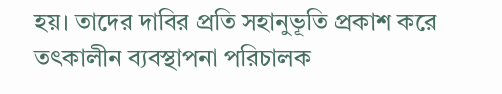হয়। তাদের দাবির প্রতি সহানুভূতি প্রকাশ করে তৎকালীন ব্যবস্থাপনা পরিচালক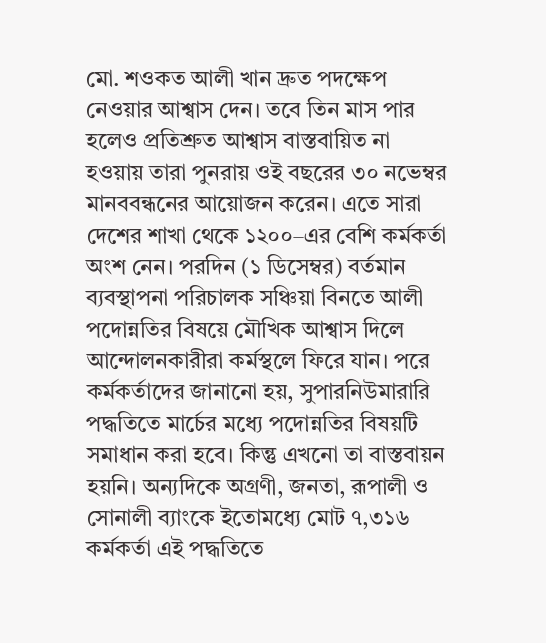মো. শওকত আলী খান দ্রুত পদক্ষেপ নেওয়ার আশ্বাস দেন। তবে তিন মাস পার হলেও প্রতিশ্রুত আশ্বাস বাস্তবায়িত না হওয়ায় তারা পুনরায় ওই বছরের ৩০ নভেম্বর মানববন্ধনের আয়োজন করেন। এতে সারা দেশের শাখা থেকে ১২০০–এর বেশি কর্মকর্তা অংশ নেন। পরদিন (১ ডিসেম্বর) বর্তমান ব্যবস্থাপনা পরিচালক সঞ্চিয়া বিনতে আলী পদোন্নতির বিষয়ে মৌখিক আশ্বাস দিলে আন্দোলনকারীরা কর্মস্থলে ফিরে যান। পরে কর্মকর্তাদের জানানো হয়, সুপারনিউমারারি পদ্ধতিতে মার্চের মধ্যে পদোন্নতির বিষয়টি সমাধান করা হবে। কিন্তু এখনো তা বাস্তবায়ন হয়নি। অন্যদিকে অগ্রণী, জনতা, রূপালী ও সোনালী ব্যাংকে ইতোমধ্যে মোট ৭,৩১৬ কর্মকর্তা এই পদ্ধতিতে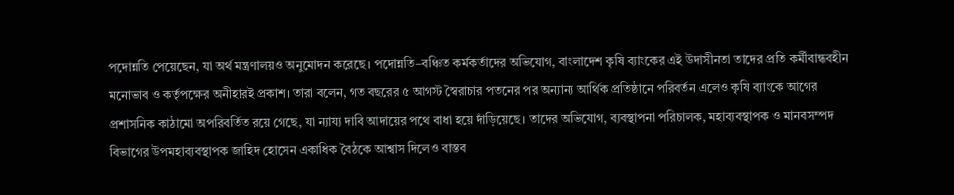পদোন্নতি পেয়েছেন, যা অর্থ মন্ত্রণালয়ও অনুমোদন করেছে। পদোন্নতি–বঞ্চিত কর্মকর্তাদের অভিযোগ, বাংলাদেশ কৃষি ব্যাংকের এই উদাসীনতা তাদের প্রতি কর্মীবান্ধবহীন মনোভাব ও কর্তৃপক্ষের অনীহারই প্রকাশ। তারা বলেন, গত বছরের ৫ আগস্ট স্বৈরাচার পতনের পর অন্যান্য আর্থিক প্রতিষ্ঠানে পরিবর্তন এলেও কৃষি ব্যাংকে আগের প্রশাসনিক কাঠামো অপরিবর্তিত রয়ে গেছে, যা ন্যায্য দাবি আদায়ের পথে বাধা হয়ে দাঁড়িয়েছে। তাদের অভিযোগ, ব্যবস্থাপনা পরিচালক, মহাব্যবস্থাপক ও মানবসম্পদ বিভাগের উপমহাব্যবস্থাপক জাহিদ হোসেন একাধিক বৈঠকে আশ্বাস দিলেও বাস্তব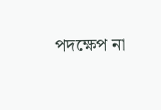পদক্ষেপ না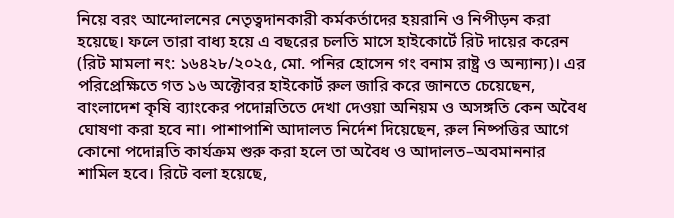নিয়ে বরং আন্দোলনের নেতৃত্বদানকারী কর্মকর্তাদের হয়রানি ও নিপীড়ন করা হয়েছে। ফলে তারা বাধ্য হয়ে এ বছরের চলতি মাসে হাইকোর্টে রিট দায়ের করেন (রিট মামলা নং: ১৬৪২৮/২০২৫, মো. পনির হোসেন গং বনাম রাষ্ট্র ও অন্যান্য)। এর পরিপ্রেক্ষিতে গত ১৬ অক্টোবর হাইকোর্ট রুল জারি করে জানতে চেয়েছেন, বাংলাদেশ কৃষি ব্যাংকের পদোন্নতিতে দেখা দেওয়া অনিয়ম ও অসঙ্গতি কেন অবৈধ ঘোষণা করা হবে না। পাশাপাশি আদালত নির্দেশ দিয়েছেন, রুল নিষ্পত্তির আগে কোনো পদোন্নতি কার্যক্রম শুরু করা হলে তা অবৈধ ও আদালত–অবমাননার শামিল হবে। রিটে বলা হয়েছে,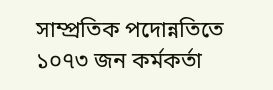সাম্প্রতিক পদোন্নতিতে ১০৭৩ জন কর্মকর্তা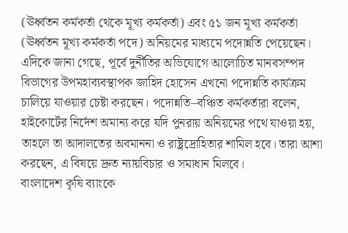(ঊর্ধ্বতন কর্মকর্তা থেকে মূখ্য কর্মকর্তা) এবং ৫১ জন মূখ্য কর্মকর্তা (ঊর্ধ্বতন মূখ্য কর্মকর্তা পদে) অনিয়মের মাধ্যমে পদোন্নতি পেয়েছেন। এদিকে জানা গেছে, পূর্বে দুর্নীতির অভিযোগে আলোচিত মানবসম্পদ বিভাগের উপমহাব্যবস্থাপক জাহিদ হোসেন এখনো পদোন্নতি কার্যক্রম চালিয়ে যাওয়ার চেষ্টা করছেন। পদোন্নতি–বঞ্চিত কর্মকর্তারা বলেন, হাইকোর্টের নির্দেশ অমান্য করে যদি পুনরায় অনিয়মের পথে যাওয়া হয়, তাহলে তা আদালতের অবমাননা ও রাষ্ট্রদ্রোহিতার শামিল হবে। তারা আশা করছেন, এ বিষয়ে দ্রুত ন্যায়বিচার ও সমাধান মিলবে।
বাংলাদেশ কৃষি ব্যাংকে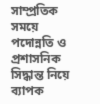সাম্প্রতিক সময়ে পদোন্নতি ও প্রশাসনিক সিদ্ধান্ত নিয়ে ব্যাপক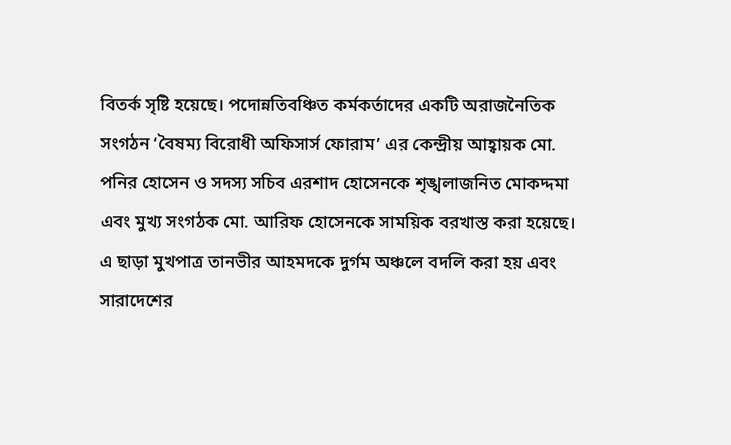বিতর্ক সৃষ্টি হয়েছে। পদোন্নতিবঞ্চিত কর্মকর্তাদের একটি অরাজনৈতিক সংগঠন ‘বৈষম্য বিরোধী অফিসার্স ফোরাম’ এর কেন্দ্রীয় আহ্বায়ক মো. পনির হোসেন ও সদস্য সচিব এরশাদ হোসেনকে শৃঙ্খলাজনিত মোকদ্দমা এবং মুখ্য সংগঠক মো. আরিফ হোসেনকে সাময়িক বরখাস্ত করা হয়েছে। এ ছাড়া মুখপাত্র তানভীর আহমদকে দুর্গম অঞ্চলে বদলি করা হয় এবং সারাদেশের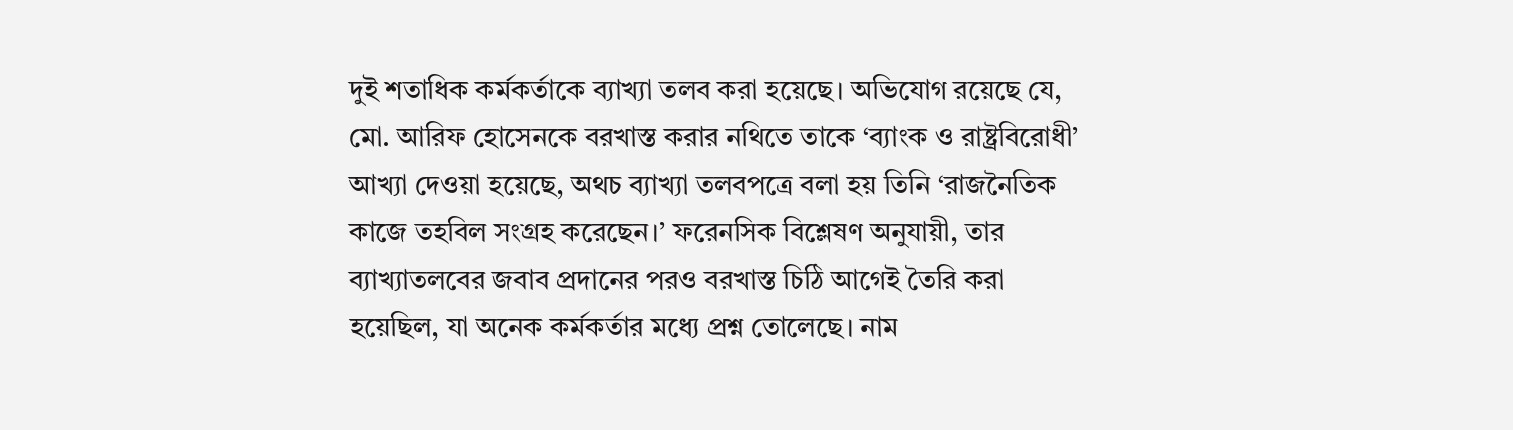দুই শতাধিক কর্মকর্তাকে ব্যাখ্যা তলব করা হয়েছে। অভিযোগ রয়েছে যে, মো. আরিফ হোসেনকে বরখাস্ত করার নথিতে তাকে ‘ব্যাংক ও রাষ্ট্রবিরোধী’ আখ্যা দেওয়া হয়েছে, অথচ ব্যাখ্যা তলবপত্রে বলা হয় তিনি ‘রাজনৈতিক কাজে তহবিল সংগ্রহ করেছেন।’ ফরেনসিক বিশ্লেষণ অনুযায়ী, তার ব্যাখ্যাতলবের জবাব প্রদানের পরও বরখাস্ত চিঠি আগেই তৈরি করা হয়েছিল, যা অনেক কর্মকর্তার মধ্যে প্রশ্ন তোলেছে। নাম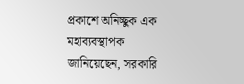প্রকাশে অনিচ্ছুক এক মহাব্যবস্থাপক জানিয়েছেন, সরকারি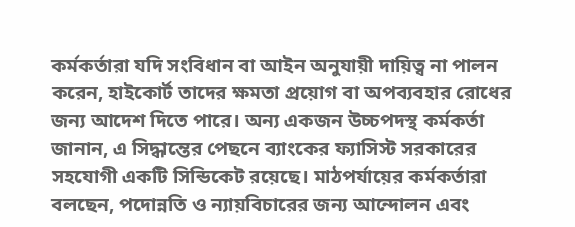কর্মকর্তারা যদি সংবিধান বা আইন অনুযায়ী দায়িত্ব না পালন করেন, হাইকোর্ট তাদের ক্ষমতা প্রয়োগ বা অপব্যবহার রোধের জন্য আদেশ দিতে পারে। অন্য একজন উচ্চপদস্থ কর্মকর্তা জানান, এ সিদ্ধান্তের পেছনে ব্যাংকের ফ্যাসিস্ট সরকারের সহযোগী একটি সিন্ডিকেট রয়েছে। মাঠপর্যায়ের কর্মকর্তারা বলছেন, পদোন্নতি ও ন্যায়বিচারের জন্য আন্দোলন এবং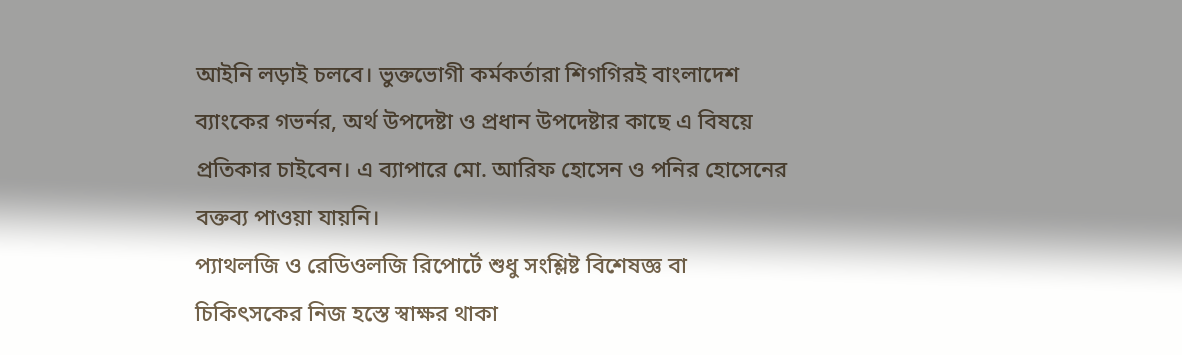আইনি লড়াই চলবে। ভুক্তভোগী কর্মকর্তারা শিগগিরই বাংলাদেশ ব্যাংকের গভর্নর, অর্থ উপদেষ্টা ও প্রধান উপদেষ্টার কাছে এ বিষয়ে প্রতিকার চাইবেন। এ ব্যাপারে মো. আরিফ হোসেন ও পনির হোসেনের বক্তব্য পাওয়া যায়নি।
প্যাথলজি ও রেডিওলজি রিপোর্টে শুধু সংশ্লিষ্ট বিশেষজ্ঞ বা চিকিৎসকের নিজ হস্তে স্বাক্ষর থাকা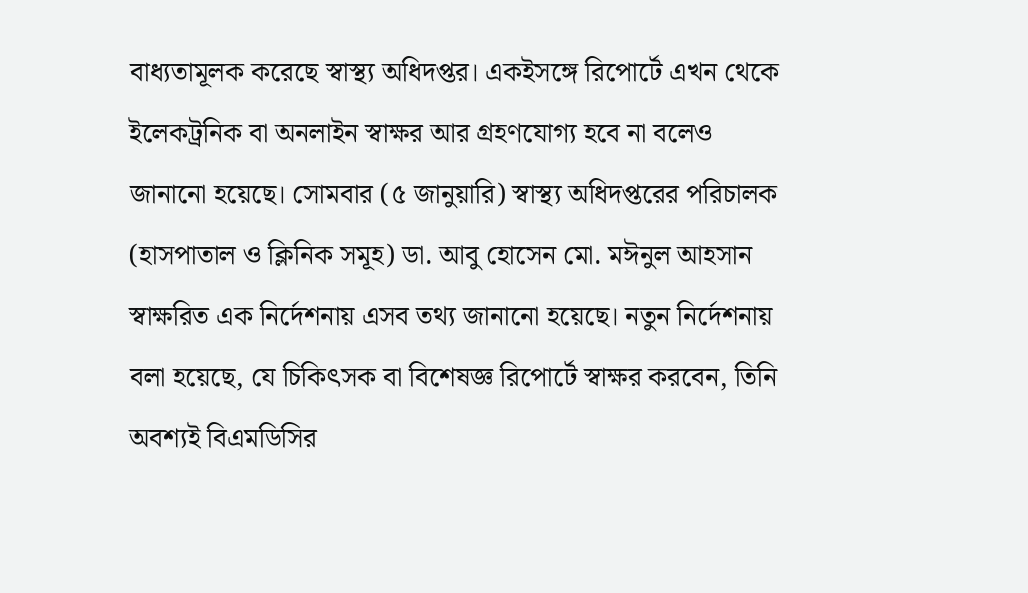বাধ্যতামূলক করেছে স্বাস্থ্য অধিদপ্তর। একইসঙ্গে রিপোর্টে এখন থেকে ইলেকট্রনিক বা অনলাইন স্বাক্ষর আর গ্রহণযোগ্য হবে না বলেও জানানো হয়েছে। সোমবার (৫ জানুয়ারি) স্বাস্থ্য অধিদপ্তরের পরিচালক (হাসপাতাল ও ক্লিনিক সমূহ) ডা. আবু হোসেন মো. মঈনুল আহসান স্বাক্ষরিত এক নির্দেশনায় এসব তথ্য জানানো হয়েছে। নতুন নির্দেশনায় বলা হয়েছে, যে চিকিৎসক বা বিশেষজ্ঞ রিপোর্টে স্বাক্ষর করবেন, তিনি অবশ্যই বিএমডিসির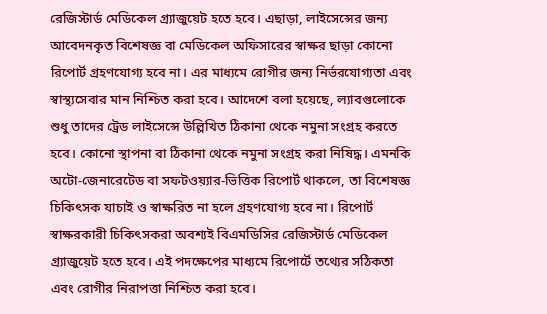রেজিস্টার্ড মেডিকেল গ্র্যাজুয়েট হতে হবে। এছাড়া, লাইসেন্সের জন্য আবেদনকৃত বিশেষজ্ঞ বা মেডিকেল অফিসারের স্বাক্ষর ছাড়া কোনো রিপোর্ট গ্রহণযোগ্য হবে না। এর মাধ্যমে রোগীর জন্য নির্ভরযোগ্যতা এবং স্বাস্থ্যসেবার মান নিশ্চিত করা হবে। আদেশে বলা হয়েছে, ল্যাবগুলোকে শুধু তাদের ট্রেড লাইসেন্সে উল্লিখিত ঠিকানা থেকে নমুনা সংগ্রহ করতে হবে। কোনো স্থাপনা বা ঠিকানা থেকে নমুনা সংগ্রহ করা নিষিদ্ধ। এমনকি অটো-জেনারেটেড বা সফটওয়্যার-ভিত্তিক রিপোর্ট থাকলে, তা বিশেষজ্ঞ চিকিৎসক যাচাই ও স্বাক্ষরিত না হলে গ্রহণযোগ্য হবে না। রিপোর্ট স্বাক্ষরকারী চিকিৎসকরা অবশ্যই বিএমডিসির রেজিস্টার্ড মেডিকেল গ্র্যাজুয়েট হতে হবে। এই পদক্ষেপের মাধ্যমে রিপোর্টে তথ্যের সঠিকতা এবং রোগীর নিরাপত্তা নিশ্চিত করা হবে।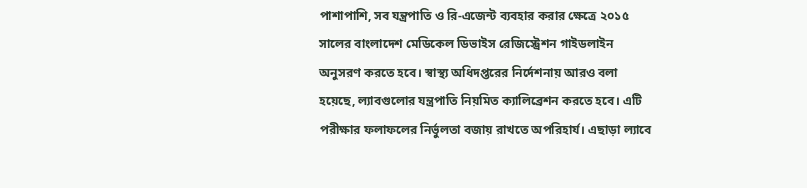পাশাপাশি, সব যন্ত্রপাতি ও রি-এজেন্ট ব্যবহার করার ক্ষেত্রে ২০১৫ সালের বাংলাদেশ মেডিকেল ডিভাইস রেজিস্ট্রেশন গাইডলাইন অনুসরণ করতে হবে। স্বাস্থ্য অধিদপ্তরের নির্দেশনায় আরও বলা হয়েছে, ল্যাবগুলোর যন্ত্রপাতি নিয়মিত ক্যালিব্রেশন করতে হবে। এটি পরীক্ষার ফলাফলের নির্ভুলতা বজায় রাখতে অপরিহার্য। এছাড়া ল্যাবে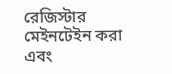রেজিস্টার মেইনটেইন করা এবং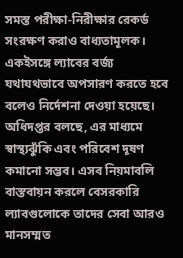সমস্ত পরীক্ষা-নিরীক্ষার রেকর্ড সংরক্ষণ করাও বাধ্যতামূলক। একইসঙ্গে ল্যাবের বর্জ্য যথাযথভাবে অপসারণ করতে হবে বলেও নির্দেশনা দেওয়া হয়েছে। অধিদপ্তর বলছে, এর মাধ্যমে স্বাস্থ্যঝুঁকি এবং পরিবেশ দূষণ কমানো সম্ভব। এসব নিয়মাবলি বাস্তবায়ন করলে বেসরকারি ল্যাবগুলোকে তাদের সেবা আরও মানসম্মত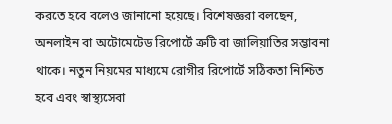করতে হবে বলেও জানানো হয়েছে। বিশেষজ্ঞরা বলছেন, অনলাইন বা অটোমেটেড রিপোর্টে ত্রুটি বা জালিয়াতির সম্ভাবনা থাকে। নতুন নিয়মের মাধ্যমে রোগীর রিপোর্টে সঠিকতা নিশ্চিত হবে এবং স্বাস্থ্যসেবা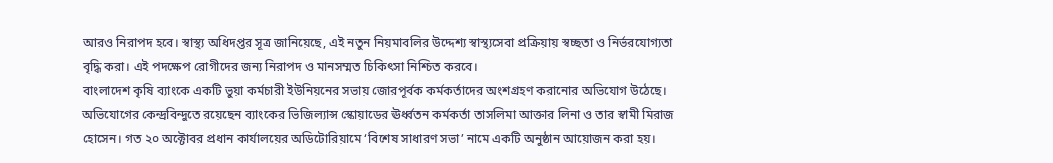আরও নিরাপদ হবে। স্বাস্থ্য অধিদপ্তর সূত্র জানিয়েছে, এই নতুন নিয়মাবলির উদ্দেশ্য স্বাস্থ্যসেবা প্রক্রিয়ায় স্বচ্ছতা ও নির্ভরযোগ্যতা বৃদ্ধি করা। এই পদক্ষেপ রোগীদের জন্য নিরাপদ ও মানসম্মত চিকিৎসা নিশ্চিত করবে।
বাংলাদেশ কৃষি ব্যাংকে একটি ভুয়া কর্মচারী ইউনিয়নের সভায় জোরপূর্বক কর্মকর্তাদের অংশগ্রহণ করানোর অভিযোগ উঠেছে। অভিযোগের কেন্দ্রবিন্দুতে রয়েছেন ব্যাংকের ভিজিল্যান্স স্কোয়াডের ঊর্ধ্বতন কর্মকর্তা তাসলিমা আক্তার লিনা ও তার স্বামী মিরাজ হোসেন। গত ২০ অক্টোবর প্রধান কার্যালয়ের অডিটোরিয়ামে ‘বিশেষ সাধারণ সভা’ নামে একটি অনুষ্ঠান আয়োজন করা হয়।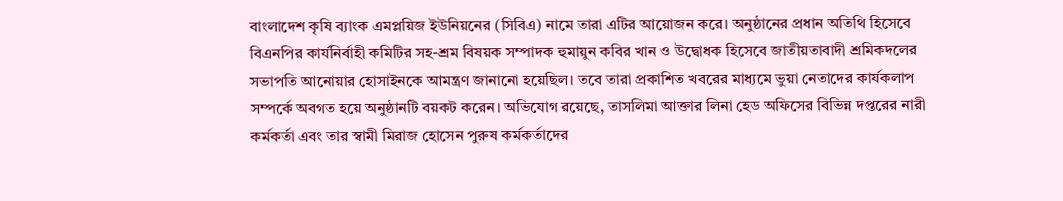বাংলাদেশ কৃষি ব্যাংক এমপ্লয়িজ ইউনিয়নের (সিবিএ) নামে তারা এটির আয়োজন করে। অনুষ্ঠানের প্রধান অতিথি হিসেবে বিএনপির কার্যনির্বাহী কমিটির সহ-শ্রম বিষয়ক সম্পাদক হুমায়ুন কবির খান ও উদ্বোধক হিসেবে জাতীয়তাবাদী শ্রমিকদলের সভাপতি আনোয়ার হোসাইনকে আমন্ত্রণ জানানো হয়েছিল। তবে তারা প্রকাশিত খবরের মাধ্যমে ভুয়া নেতাদের কার্যকলাপ সম্পর্কে অবগত হয়ে অনুষ্ঠানটি বয়কট করেন। অভিযোগ রয়েছে, তাসলিমা আক্তার লিনা হেড অফিসের বিভিন্ন দপ্তরের নারী কর্মকর্তা এবং তার স্বামী মিরাজ হোসেন পুরুষ কর্মকর্তাদের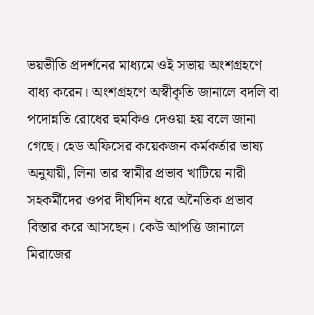ভয়ভীতি প্রদর্শনের মাধ্যমে ওই সভায় অংশগ্রহণে বাধ্য করেন। অংশগ্রহণে অস্বীকৃতি জানালে বদলি বা পদোন্নতি রোধের হুমকিও দেওয়া হয় বলে জানা গেছে। হেড অফিসের কয়েকজন কর্মকর্তার ভাষ্য অনুযায়ী, লিনা তার স্বামীর প্রভাব খাটিয়ে নারী সহকর্মীদের ওপর দীর্ঘদিন ধরে অনৈতিক প্রভাব বিস্তার করে আসছেন। কেউ আপত্তি জানালে মিরাজের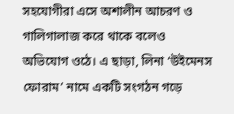সহযোগীরা এসে অশালীন আচরণ ও গালিগালাজ করে থাকে বলেও অভিযোগ ওঠে। এ ছাড়া, লিনা ‘উইমেনস ফোরাম’ নামে একটি সংগঠন গড়ে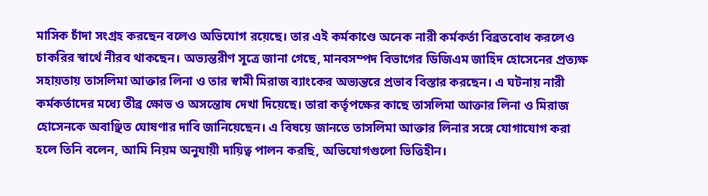মাসিক চাঁদা সংগ্রহ করছেন বলেও অভিযোগ রয়েছে। তার এই কর্মকাণ্ডে অনেক নারী কর্মকর্তা বিব্রতবোধ করলেও চাকরির স্বার্থে নীরব থাকছেন। অভ্যন্তরীণ সূত্রে জানা গেছে, মানবসম্পদ বিভাগের ডিজিএম জাহিদ হোসেনের প্রত্যক্ষ সহায়তায় তাসলিমা আক্তার লিনা ও তার স্বামী মিরাজ ব্যাংকের অভ্যন্তরে প্রভাব বিস্তার করছেন। এ ঘটনায় নারী কর্মকর্তাদের মধ্যে তীব্র ক্ষোভ ও অসন্তোষ দেখা দিয়েছে। তারা কর্তৃপক্ষের কাছে তাসলিমা আক্তার লিনা ও মিরাজ হোসেনকে অবাঞ্ছিত ঘোষণার দাবি জানিয়েছেন। এ বিষয়ে জানতে তাসলিমা আক্তার লিনার সঙ্গে যোগাযোগ করা হলে তিনি বলেন, আমি নিয়ম অনুযায়ী দায়িত্ব পালন করছি, অভিযোগগুলো ভিত্তিহীন।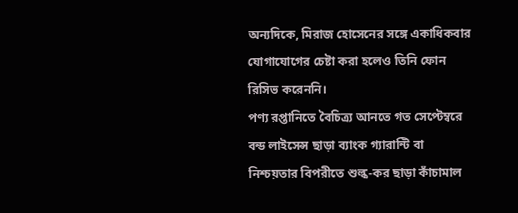অন্যদিকে, মিরাজ হোসেনের সঙ্গে একাধিকবার যোগাযোগের চেষ্টা করা হলেও তিনি ফোন রিসিভ করেননি।
পণ্য রপ্তানিতে বৈচিত্র্য আনতে গত সেপ্টেম্বরে বন্ড লাইসেন্স ছাড়া ব্যাংক গ্যারান্টি বা নিশ্চয়তার বিপরীতে শুল্ক-কর ছাড়া কাঁচামাল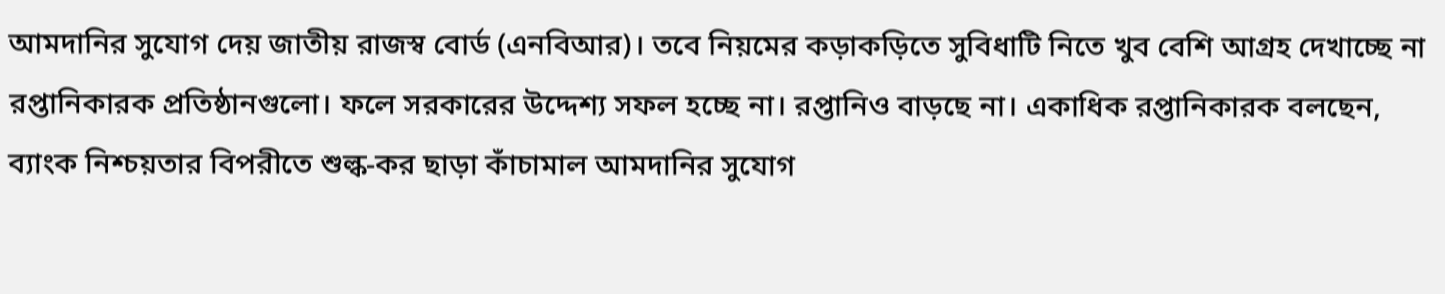আমদানির সুযোগ দেয় জাতীয় রাজস্ব বোর্ড (এনবিআর)। তবে নিয়মের কড়াকড়িতে সুবিধাটি নিতে খুব বেশি আগ্রহ দেখাচ্ছে না রপ্তানিকারক প্রতিষ্ঠানগুলো। ফলে সরকারের উদ্দেশ্য সফল হচ্ছে না। রপ্তানিও বাড়ছে না। একাধিক রপ্তানিকারক বলছেন, ব্যাংক নিশ্চয়তার বিপরীতে শুল্ক-কর ছাড়া কাঁচামাল আমদানির সুযোগ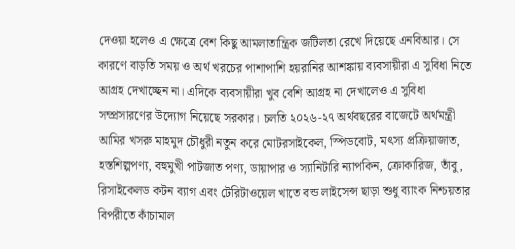দেওয়া হলেও এ ক্ষেত্রে বেশ কিছু আমলাতান্ত্রিক জটিলতা রেখে দিয়েছে এনবিআর। সে কারণে বাড়তি সময় ও অর্থ খরচের পাশাপাশি হয়রানির আশঙ্কায় ব্যবসায়ীরা এ সুবিধা নিতে আগ্রহ দেখাচ্ছেন না। এদিকে ব্যবসায়ীরা খুব বেশি আগ্রহ না দেখালেও এ সুবিধা সম্প্রসারণের উদ্যোগ নিয়েছে সরকার। চলতি ২০২৬-২৭ অর্থবছরের বাজেটে অর্থমন্ত্রী আমির খসরু মাহমুদ চৌধুরী নতুন করে মোটরসাইকেল, স্পিডবোট, মৎস্য প্রক্রিয়াজাত, হস্তশিল্পপণ্য, বহুমুখী পাটজাত পণ্য, ডায়াপার ও স্যানিটারি ন্যাপকিন, ক্রোকারিজ, তাঁবু, রিসাইকেলড কটন ব্যাগ এবং টেরিটাওয়েল খাতে বন্ড লাইসেন্স ছাড়া শুধু ব্যাংক নিশ্চয়তার বিপরীতে কাঁচামাল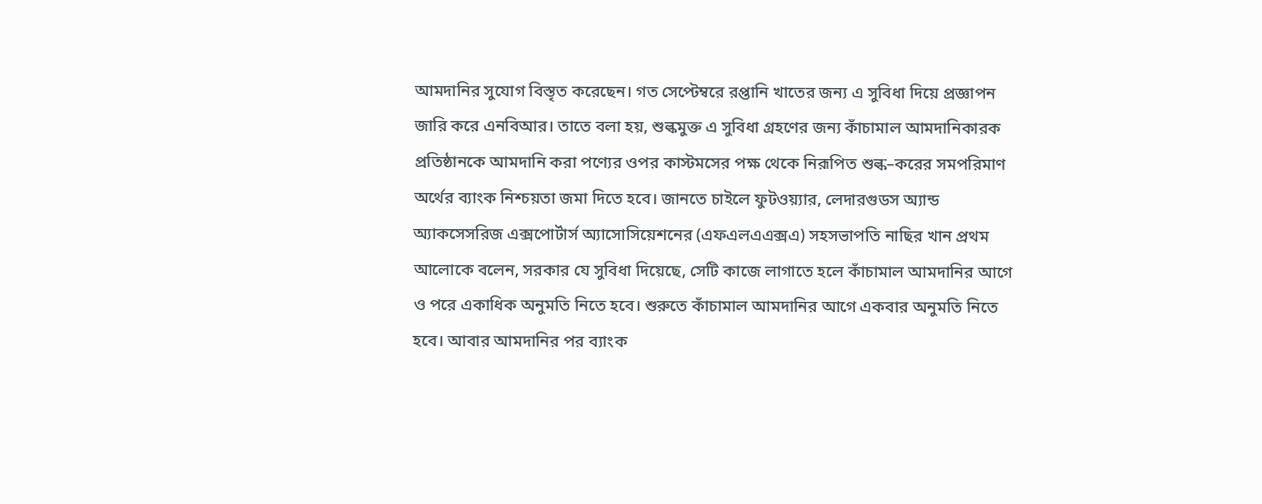আমদানির সুযোগ বিস্তৃত করেছেন। গত সেপ্টেম্বরে রপ্তানি খাতের জন্য এ সুবিধা দিয়ে প্রজ্ঞাপন জারি করে এনবিআর। তাতে বলা হয়, শুল্কমুক্ত এ সুবিধা গ্রহণের জন্য কাঁচামাল আমদানিকারক প্রতিষ্ঠানকে আমদানি করা পণ্যের ওপর কাস্টমসের পক্ষ থেকে নিরূপিত শুল্ক–করের সমপরিমাণ অর্থের ব্যাংক নিশ্চয়তা জমা দিতে হবে। জানতে চাইলে ফুটওয়্যার, লেদারগুডস অ্যান্ড অ্যাকসেসরিজ এক্সপোর্টার্স অ্যাসোসিয়েশনের (এফএলএএক্সএ) সহসভাপতি নাছির খান প্রথম আলোকে বলেন, সরকার যে সুবিধা দিয়েছে, সেটি কাজে লাগাতে হলে কাঁচামাল আমদানির আগে ও পরে একাধিক অনুমতি নিতে হবে। শুরুতে কাঁচামাল আমদানির আগে একবার অনুমতি নিতে হবে। আবার আমদানির পর ব্যাংক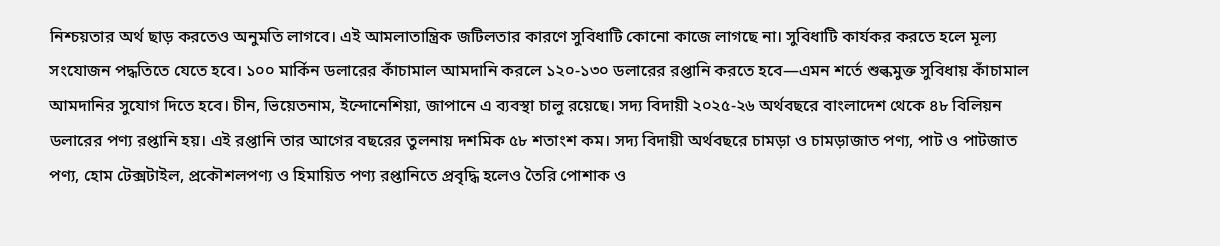নিশ্চয়তার অর্থ ছাড় করতেও অনুমতি লাগবে। এই আমলাতান্ত্রিক জটিলতার কারণে সুবিধাটি কোনো কাজে লাগছে না। সুবিধাটি কার্যকর করতে হলে মূল্য সংযোজন পদ্ধতিতে যেতে হবে। ১০০ মার্কিন ডলারের কাঁচামাল আমদানি করলে ১২০-১৩০ ডলারের রপ্তানি করতে হবে—এমন শর্তে শুল্কমুক্ত সুবিধায় কাঁচামাল আমদানির সুযোগ দিতে হবে। চীন, ভিয়েতনাম, ইন্দোনেশিয়া, জাপানে এ ব্যবস্থা চালু রয়েছে। সদ্য বিদায়ী ২০২৫-২৬ অর্থবছরে বাংলাদেশ থেকে ৪৮ বিলিয়ন ডলারের পণ্য রপ্তানি হয়। এই রপ্তানি তার আগের বছরের তুলনায় দশমিক ৫৮ শতাংশ কম। সদ্য বিদায়ী অর্থবছরে চামড়া ও চামড়াজাত পণ্য, পাট ও পাটজাত পণ্য, হোম টেক্সটাইল, প্রকৌশলপণ্য ও হিমায়িত পণ্য রপ্তানিতে প্রবৃদ্ধি হলেও তৈরি পোশাক ও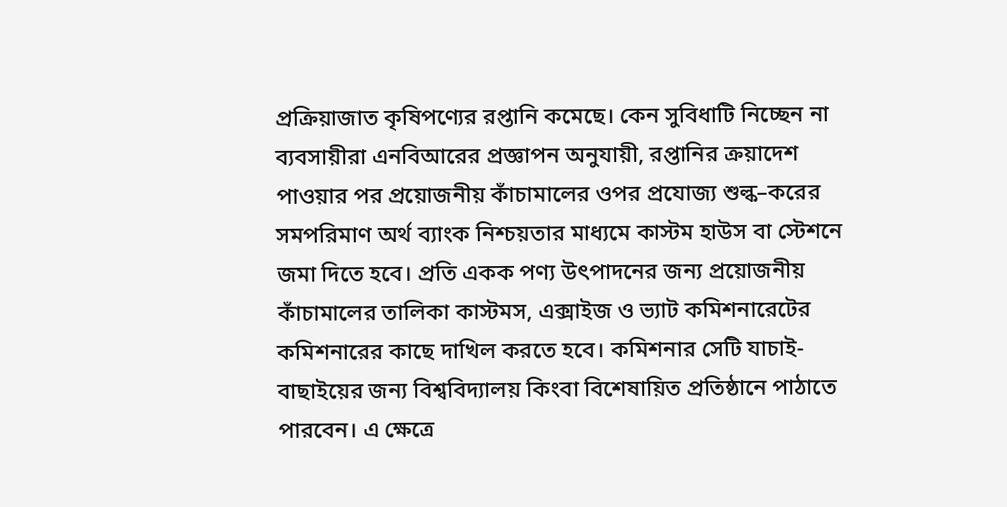প্রক্রিয়াজাত কৃষিপণ্যের রপ্তানি কমেছে। কেন সুবিধাটি নিচ্ছেন না ব্যবসায়ীরা এনবিআরের প্রজ্ঞাপন অনুযায়ী, রপ্তানির ক্রয়াদেশ পাওয়ার পর প্রয়োজনীয় কাঁচামালের ওপর প্রযোজ্য শুল্ক–করের সমপরিমাণ অর্থ ব্যাংক নিশ্চয়তার মাধ্যমে কাস্টম হাউস বা স্টেশনে জমা দিতে হবে। প্রতি একক পণ্য উৎপাদনের জন্য প্রয়োজনীয় কাঁচামালের তালিকা কাস্টমস, এক্সাইজ ও ভ্যাট কমিশনারেটের কমিশনারের কাছে দাখিল করতে হবে। কমিশনার সেটি যাচাই-বাছাইয়ের জন্য বিশ্ববিদ্যালয় কিংবা বিশেষায়িত প্রতিষ্ঠানে পাঠাতে পারবেন। এ ক্ষেত্রে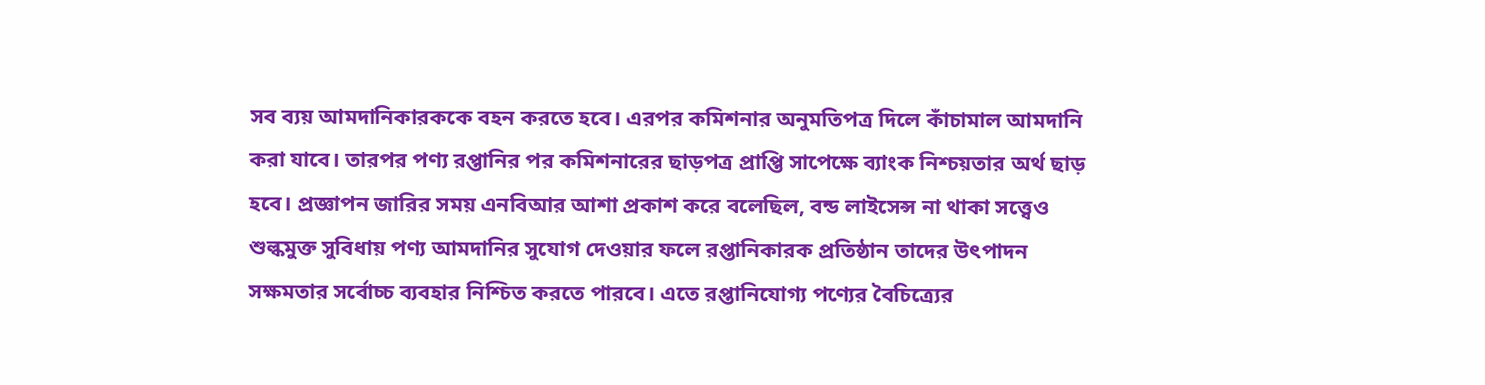সব ব্যয় আমদানিকারককে বহন করতে হবে। এরপর কমিশনার অনুমতিপত্র দিলে কাঁচামাল আমদানি করা যাবে। তারপর পণ্য রপ্তানির পর কমিশনারের ছাড়পত্র প্রাপ্তি সাপেক্ষে ব্যাংক নিশ্চয়তার অর্থ ছাড় হবে। প্রজ্ঞাপন জারির সময় এনবিআর আশা প্রকাশ করে বলেছিল, বন্ড লাইসেন্স না থাকা সত্ত্বেও শুল্কমুক্ত সুবিধায় পণ্য আমদানির সুযোগ দেওয়ার ফলে রপ্তানিকারক প্রতিষ্ঠান তাদের উৎপাদন সক্ষমতার সর্বোচ্চ ব্যবহার নিশ্চিত করতে পারবে। এতে রপ্তানিযোগ্য পণ্যের বৈচিত্র্যের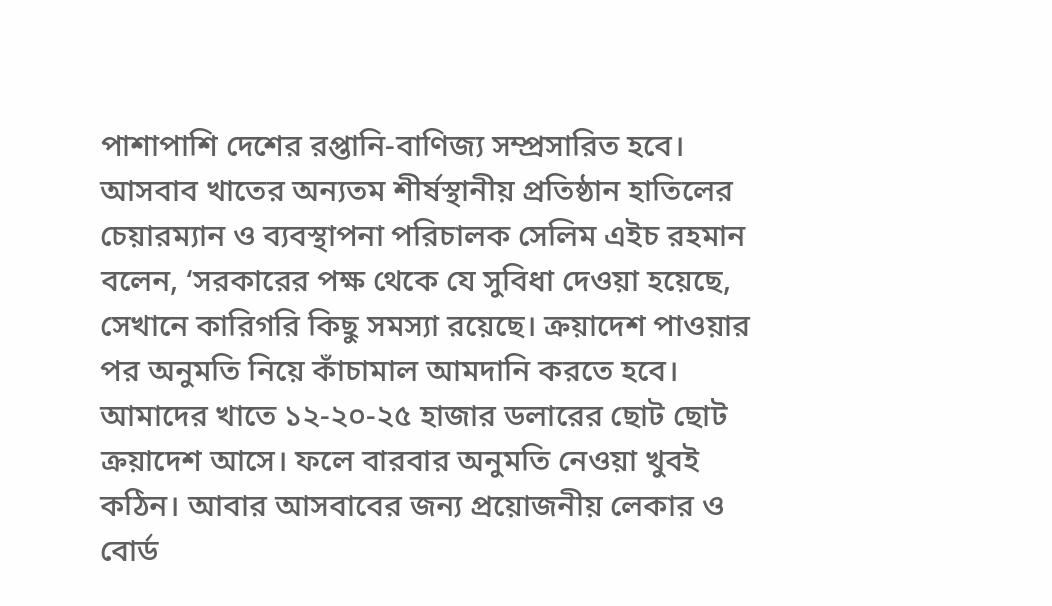পাশাপাশি দেশের রপ্তানি-বাণিজ্য সম্প্রসারিত হবে। আসবাব খাতের অন্যতম শীর্ষস্থানীয় প্রতিষ্ঠান হাতিলের চেয়ারম্যান ও ব্যবস্থাপনা পরিচালক সেলিম এইচ রহমান বলেন, ‘সরকারের পক্ষ থেকে যে সুবিধা দেওয়া হয়েছে, সেখানে কারিগরি কিছু সমস্যা রয়েছে। ক্রয়াদেশ পাওয়ার পর অনুমতি নিয়ে কাঁচামাল আমদানি করতে হবে। আমাদের খাতে ১২-২০-২৫ হাজার ডলারের ছোট ছোট ক্রয়াদেশ আসে। ফলে বারবার অনুমতি নেওয়া খুবই কঠিন। আবার আসবাবের জন্য প্রয়োজনীয় লেকার ও বোর্ড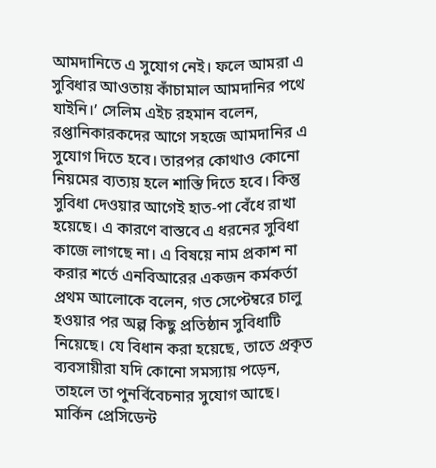আমদানিতে এ সুযোগ নেই। ফলে আমরা এ সুবিধার আওতায় কাঁচামাল আমদানির পথে যাইনি।’ সেলিম এইচ রহমান বলেন, রপ্তানিকারকদের আগে সহজে আমদানির এ সুযোগ দিতে হবে। তারপর কোথাও কোনো নিয়মের ব্যত্যয় হলে শাস্তি দিতে হবে। কিন্তু সুবিধা দেওয়ার আগেই হাত-পা বেঁধে রাখা হয়েছে। এ কারণে বাস্তবে এ ধরনের সুবিধা কাজে লাগছে না। এ বিষয়ে নাম প্রকাশ না করার শর্তে এনবিআরের একজন কর্মকর্তা প্রথম আলোকে বলেন, গত সেপ্টেম্বরে চালু হওয়ার পর অল্প কিছু প্রতিষ্ঠান সুবিধাটি নিয়েছে। যে বিধান করা হয়েছে, তাতে প্রকৃত ব্যবসায়ীরা যদি কোনো সমস্যায় পড়েন, তাহলে তা পুনর্বিবেচনার সুযোগ আছে।
মার্কিন প্রেসিডেন্ট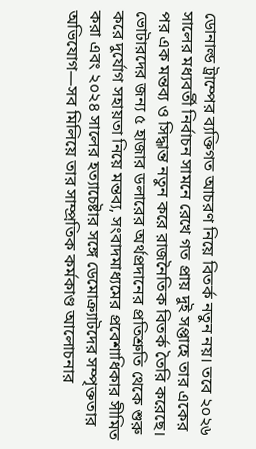ডোনাল্ড ট্রাম্পের ব্যক্তিগত আচরণ নিয়ে বিতর্ক নতুন নয়। তবে ২০২৬ সালের মধ্যবর্তী নির্বাচন সামনে রেখে গত প্রায় দুই সপ্তাহে তার একের পর এক মন্তব্য ও সিদ্ধান্ত নতুন করে রাজনৈতিক বিতর্ক তৈরি করেছে। ভোটারদের জন্য ৫ হাজার ডলারের অর্থপ্রদানের প্রতিশ্রুতি থেকে শুরু করে দুর্যোগ সহায়তা নিয়ে মন্তব্য, সংবাদমাধ্যমের প্রবেশাধিকার সীমিত করা এবং ২০২৪ সালের হত্যাচেষ্টার সঙ্গে ডেমোক্র্যাটদের সম্পৃক্ততার অভিযোগ—সব মিলিয়ে তার সাম্প্রতিক কর্মকাণ্ড আলোচনার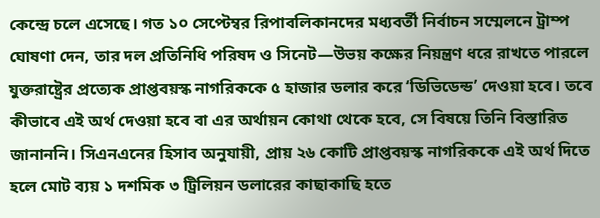কেন্দ্রে চলে এসেছে। গত ১০ সেপ্টেম্বর রিপাবলিকানদের মধ্যবর্তী নির্বাচন সম্মেলনে ট্রাম্প ঘোষণা দেন, তার দল প্রতিনিধি পরিষদ ও সিনেট—উভয় কক্ষের নিয়ন্ত্রণ ধরে রাখতে পারলে যুক্তরাষ্ট্রের প্রত্যেক প্রাপ্তবয়স্ক নাগরিককে ৫ হাজার ডলার করে ‘ডিভিডেন্ড’ দেওয়া হবে। তবে কীভাবে এই অর্থ দেওয়া হবে বা এর অর্থায়ন কোথা থেকে হবে, সে বিষয়ে তিনি বিস্তারিত জানাননি। সিএনএনের হিসাব অনুযায়ী, প্রায় ২৬ কোটি প্রাপ্তবয়স্ক নাগরিককে এই অর্থ দিতে হলে মোট ব্যয় ১ দশমিক ৩ ট্রিলিয়ন ডলারের কাছাকাছি হতে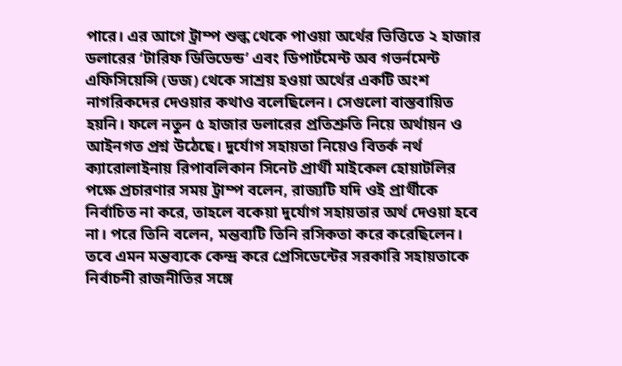পারে। এর আগে ট্রাম্প শুল্ক থেকে পাওয়া অর্থের ভিত্তিতে ২ হাজার ডলারের ‘টারিফ ডিভিডেন্ড’ এবং ডিপার্টমেন্ট অব গভর্নমেন্ট এফিসিয়েন্সি (ডজ) থেকে সাশ্রয় হওয়া অর্থের একটি অংশ নাগরিকদের দেওয়ার কথাও বলেছিলেন। সেগুলো বাস্তবায়িত হয়নি। ফলে নতুন ৫ হাজার ডলারের প্রতিশ্রুতি নিয়ে অর্থায়ন ও আইনগত প্রশ্ন উঠেছে। দুর্যোগ সহায়তা নিয়েও বিতর্ক নর্থ ক্যারোলাইনায় রিপাবলিকান সিনেট প্রার্থী মাইকেল হোয়াটলির পক্ষে প্রচারণার সময় ট্রাম্প বলেন, রাজ্যটি যদি ওই প্রার্থীকে নির্বাচিত না করে, তাহলে বকেয়া দুর্যোগ সহায়তার অর্থ দেওয়া হবে না। পরে তিনি বলেন, মন্তব্যটি তিনি রসিকতা করে করেছিলেন। তবে এমন মন্তব্যকে কেন্দ্র করে প্রেসিডেন্টের সরকারি সহায়তাকে নির্বাচনী রাজনীতির সঙ্গে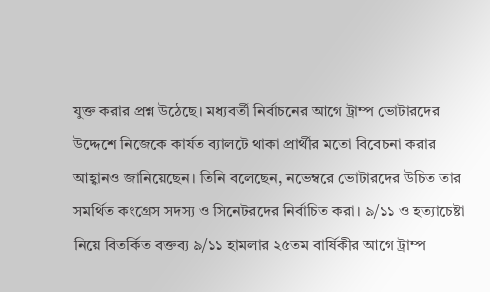যুক্ত করার প্রশ্ন উঠেছে। মধ্যবর্তী নির্বাচনের আগে ট্রাম্প ভোটারদের উদ্দেশে নিজেকে কার্যত ব্যালটে থাকা প্রার্থীর মতো বিবেচনা করার আহ্বানও জানিয়েছেন। তিনি বলেছেন, নভেম্বরে ভোটারদের উচিত তার সমর্থিত কংগ্রেস সদস্য ও সিনেটরদের নির্বাচিত করা। ৯/১১ ও হত্যাচেষ্টা নিয়ে বিতর্কিত বক্তব্য ৯/১১ হামলার ২৫তম বার্ষিকীর আগে ট্রাম্প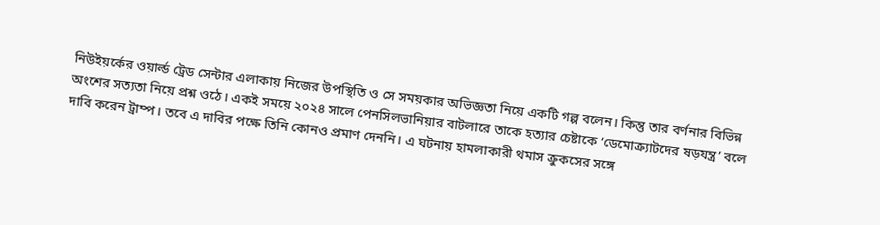নিউইয়র্কের ওয়ার্ল্ড ট্রেড সেন্টার এলাকায় নিজের উপস্থিতি ও সে সময়কার অভিজ্ঞতা নিয়ে একটি গল্প বলেন। কিন্তু তার বর্ণনার বিভিন্ন অংশের সত্যতা নিয়ে প্রশ্ন ওঠে। একই সময়ে ২০২৪ সালে পেনসিলভানিয়ার বাটলারে তাকে হত্যার চেষ্টাকে ‘ডেমোক্র্যাটদের ষড়যন্ত্র’ বলে দাবি করেন ট্রাম্প। তবে এ দাবির পক্ষে তিনি কোনও প্রমাণ দেননি। এ ঘটনায় হামলাকারী থমাস ক্রুকসের সঙ্গে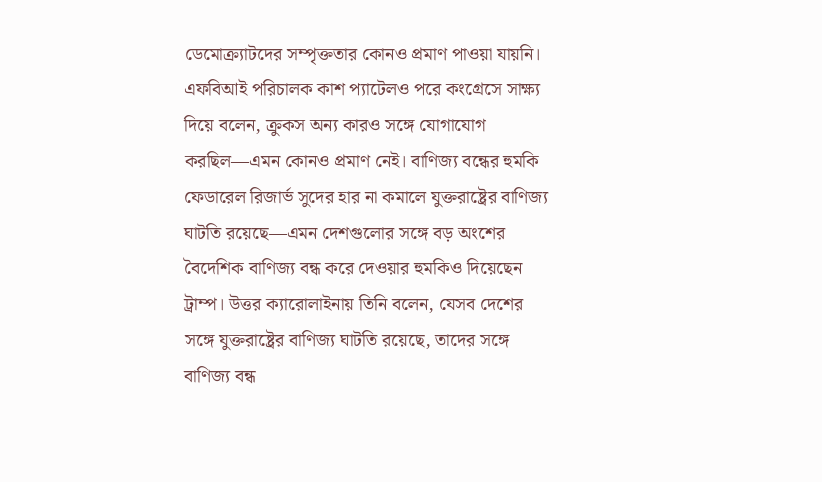ডেমোক্র্যাটদের সম্পৃক্ততার কোনও প্রমাণ পাওয়া যায়নি। এফবিআই পরিচালক কাশ প্যাটেলও পরে কংগ্রেসে সাক্ষ্য দিয়ে বলেন, ক্রুকস অন্য কারও সঙ্গে যোগাযোগ করছিল—এমন কোনও প্রমাণ নেই। বাণিজ্য বন্ধের হুমকি ফেডারেল রিজার্ভ সুদের হার না কমালে যুক্তরাষ্ট্রের বাণিজ্য ঘাটতি রয়েছে—এমন দেশগুলোর সঙ্গে বড় অংশের বৈদেশিক বাণিজ্য বন্ধ করে দেওয়ার হুমকিও দিয়েছেন ট্রাম্প। উত্তর ক্যারোলাইনায় তিনি বলেন, যেসব দেশের সঙ্গে যুক্তরাষ্ট্রের বাণিজ্য ঘাটতি রয়েছে, তাদের সঙ্গে বাণিজ্য বন্ধ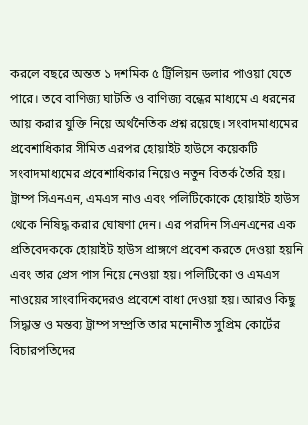করলে বছরে অন্তত ১ দশমিক ৫ ট্রিলিয়ন ডলার পাওয়া যেতে পারে। তবে বাণিজ্য ঘাটতি ও বাণিজ্য বন্ধের মাধ্যমে এ ধরনের আয় করার যুক্তি নিয়ে অর্থনৈতিক প্রশ্ন রয়েছে। সংবাদমাধ্যমের প্রবেশাধিকার সীমিত এরপর হোয়াইট হাউসে কয়েকটি সংবাদমাধ্যমের প্রবেশাধিকার নিয়েও নতুন বিতর্ক তৈরি হয়। ট্রাম্প সিএনএন, এমএস নাও এবং পলিটিকোকে হোয়াইট হাউস থেকে নিষিদ্ধ করার ঘোষণা দেন। এর পরদিন সিএনএনের এক প্রতিবেদককে হোয়াইট হাউস প্রাঙ্গণে প্রবেশ করতে দেওয়া হয়নি এবং তার প্রেস পাস নিয়ে নেওয়া হয়। পলিটিকো ও এমএস নাওয়ের সাংবাদিকদেরও প্রবেশে বাধা দেওয়া হয়। আরও কিছু সিদ্ধান্ত ও মন্তব্য ট্রাম্প সম্প্রতি তার মনোনীত সুপ্রিম কোর্টের বিচারপতিদের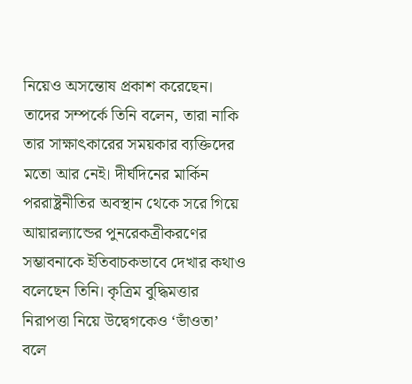নিয়েও অসন্তোষ প্রকাশ করেছেন। তাদের সম্পর্কে তিনি বলেন, তারা নাকি তার সাক্ষাৎকারের সময়কার ব্যক্তিদের মতো আর নেই। দীর্ঘদিনের মার্কিন পররাষ্ট্রনীতির অবস্থান থেকে সরে গিয়ে আয়ারল্যান্ডের পুনরেকত্রীকরণের সম্ভাবনাকে ইতিবাচকভাবে দেখার কথাও বলেছেন তিনি। কৃত্রিম বুদ্ধিমত্তার নিরাপত্তা নিয়ে উদ্বেগকেও ‘ভাঁওতা’ বলে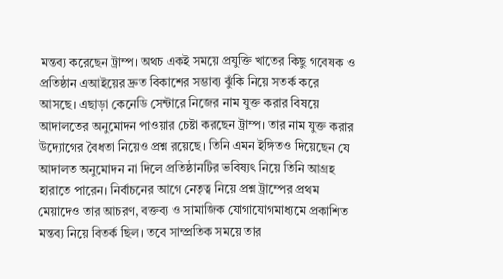মন্তব্য করেছেন ট্রাম্প। অথচ একই সময়ে প্রযুক্তি খাতের কিছু গবেষক ও প্রতিষ্ঠান এআইয়ের দ্রুত বিকাশের সম্ভাব্য ঝুঁকি নিয়ে সতর্ক করে আসছে। এছাড়া কেনেডি সেন্টারে নিজের নাম যুক্ত করার বিষয়ে আদালতের অনুমোদন পাওয়ার চেষ্টা করছেন ট্রাম্প। তার নাম যুক্ত করার উদ্যোগের বৈধতা নিয়েও প্রশ্ন রয়েছে। তিনি এমন ইঙ্গিতও দিয়েছেন যে আদালত অনুমোদন না দিলে প্রতিষ্ঠানটির ভবিষ্যৎ নিয়ে তিনি আগ্রহ হারাতে পারেন। নির্বাচনের আগে নেতৃত্ব নিয়ে প্রশ্ন ট্রাম্পের প্রথম মেয়াদেও তার আচরণ, বক্তব্য ও সামাজিক যোগাযোগমাধ্যমে প্রকাশিত মন্তব্য নিয়ে বিতর্ক ছিল। তবে সাম্প্রতিক সময়ে তার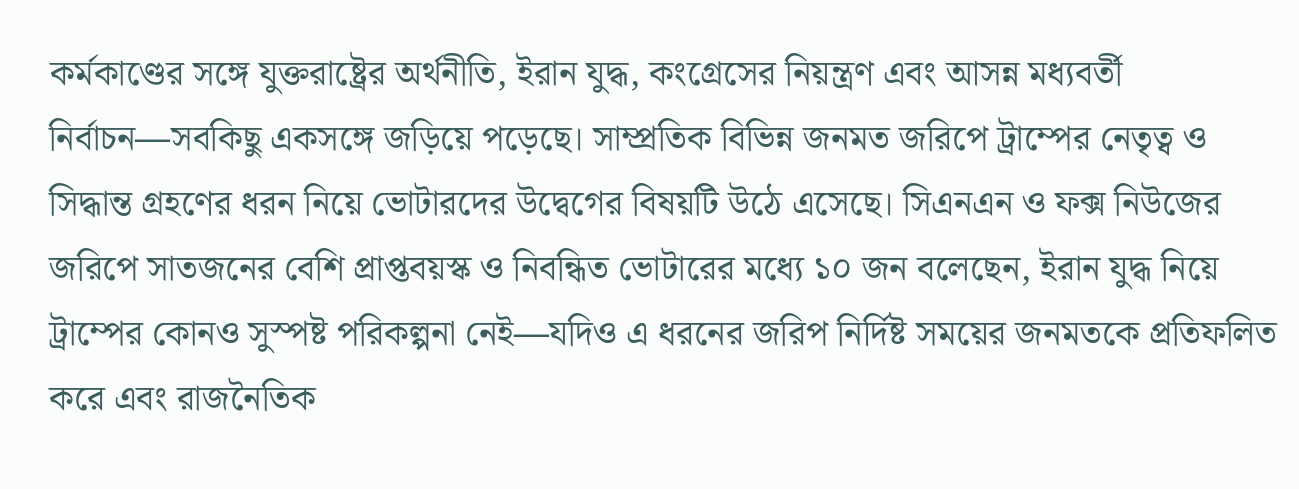কর্মকাণ্ডের সঙ্গে যুক্তরাষ্ট্রের অর্থনীতি, ইরান যুদ্ধ, কংগ্রেসের নিয়ন্ত্রণ এবং আসন্ন মধ্যবর্তী নির্বাচন—সবকিছু একসঙ্গে জড়িয়ে পড়েছে। সাম্প্রতিক বিভিন্ন জনমত জরিপে ট্রাম্পের নেতৃত্ব ও সিদ্ধান্ত গ্রহণের ধরন নিয়ে ভোটারদের উদ্বেগের বিষয়টি উঠে এসেছে। সিএনএন ও ফক্স নিউজের জরিপে সাতজনের বেশি প্রাপ্তবয়স্ক ও নিবন্ধিত ভোটারের মধ্যে ১০ জন বলেছেন, ইরান যুদ্ধ নিয়ে ট্রাম্পের কোনও সুস্পষ্ট পরিকল্পনা নেই—যদিও এ ধরনের জরিপ নির্দিষ্ট সময়ের জনমতকে প্রতিফলিত করে এবং রাজনৈতিক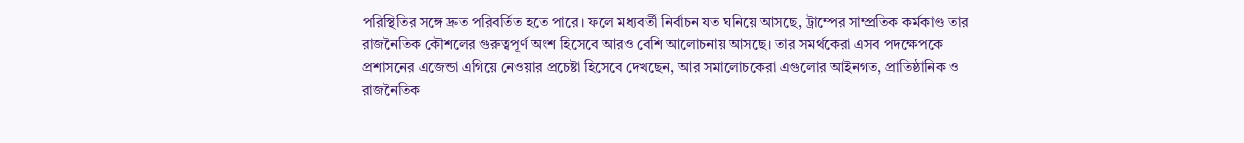পরিস্থিতির সঙ্গে দ্রুত পরিবর্তিত হতে পারে। ফলে মধ্যবর্তী নির্বাচন যত ঘনিয়ে আসছে, ট্রাম্পের সাম্প্রতিক কর্মকাণ্ড তার রাজনৈতিক কৌশলের গুরুত্বপূর্ণ অংশ হিসেবে আরও বেশি আলোচনায় আসছে। তার সমর্থকেরা এসব পদক্ষেপকে প্রশাসনের এজেন্ডা এগিয়ে নেওয়ার প্রচেষ্টা হিসেবে দেখছেন, আর সমালোচকেরা এগুলোর আইনগত, প্রাতিষ্ঠানিক ও রাজনৈতিক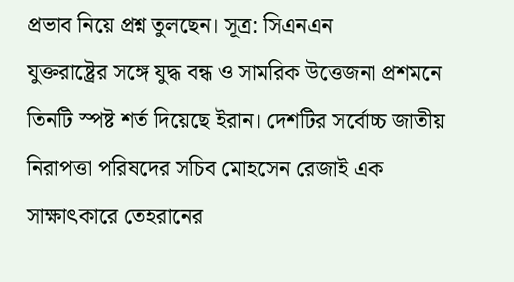প্রভাব নিয়ে প্রশ্ন তুলছেন। সূত্র: সিএনএন
যুক্তরাষ্ট্রের সঙ্গে যুদ্ধ বন্ধ ও সামরিক উত্তেজনা প্রশমনে তিনটি স্পষ্ট শর্ত দিয়েছে ইরান। দেশটির সর্বোচ্চ জাতীয় নিরাপত্তা পরিষদের সচিব মোহসেন রেজাই এক সাক্ষাৎকারে তেহরানের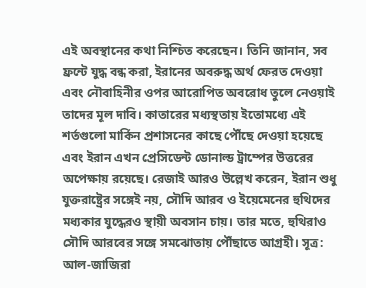এই অবস্থানের কথা নিশ্চিত করেছেন। তিনি জানান, সব ফ্রন্টে যুদ্ধ বন্ধ করা, ইরানের অবরুদ্ধ অর্থ ফেরত দেওয়া এবং নৌবাহিনীর ওপর আরোপিত অবরোধ তুলে নেওয়াই তাদের মূল দাবি। কাতারের মধ্যস্থতায় ইতোমধ্যে এই শর্তগুলো মার্কিন প্রশাসনের কাছে পৌঁছে দেওয়া হয়েছে এবং ইরান এখন প্রেসিডেন্ট ডোনাল্ড ট্রাম্পের উত্তরের অপেক্ষায় রয়েছে। রেজাই আরও উল্লেখ করেন, ইরান শুধু যুক্তরাষ্ট্রের সঙ্গেই নয়, সৌদি আরব ও ইয়েমেনের হুথিদের মধ্যকার যুদ্ধেরও স্থায়ী অবসান চায়। তার মতে, হুথিরাও সৌদি আরবের সঙ্গে সমঝোতায় পৌঁছাতে আগ্রহী। সূত্র: আল-জাজিরা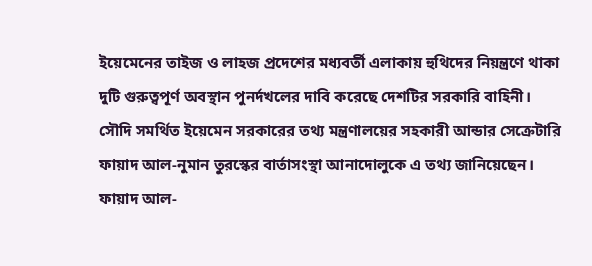ইয়েমেনের তাইজ ও লাহজ প্রদেশের মধ্যবর্তী এলাকায় হুথিদের নিয়ন্ত্রণে থাকা দুটি গুরুত্বপূর্ণ অবস্থান পুনর্দখলের দাবি করেছে দেশটির সরকারি বাহিনী। সৌদি সমর্থিত ইয়েমেন সরকারের তথ্য মন্ত্রণালয়ের সহকারী আন্ডার সেক্রেটারি ফায়াদ আল-নুমান তুরস্কের বার্তাসংস্থা আনাদোলুকে এ তথ্য জানিয়েছেন। ফায়াদ আল-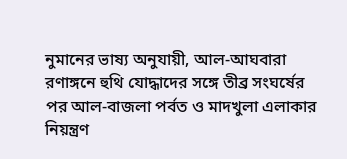নুমানের ভাষ্য অনুযায়ী, আল-আঘবারা রণাঙ্গনে হুথি যোদ্ধাদের সঙ্গে তীব্র সংঘর্ষের পর আল-বাজলা পর্বত ও মাদখুলা এলাকার নিয়ন্ত্রণ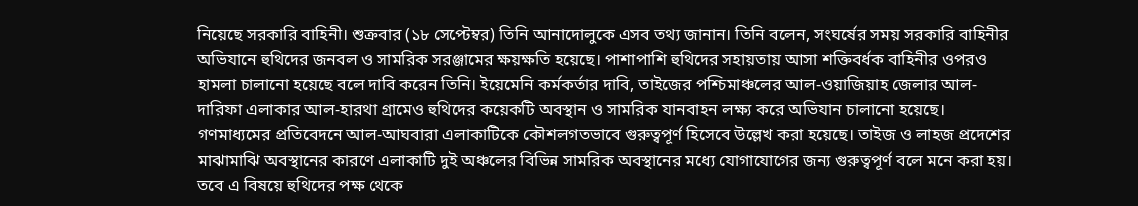নিয়েছে সরকারি বাহিনী। শুক্রবার (১৮ সেপ্টেম্বর) তিনি আনাদোলুকে এসব তথ্য জানান। তিনি বলেন, সংঘর্ষের সময় সরকারি বাহিনীর অভিযানে হুথিদের জনবল ও সামরিক সরঞ্জামের ক্ষয়ক্ষতি হয়েছে। পাশাপাশি হুথিদের সহায়তায় আসা শক্তিবর্ধক বাহিনীর ওপরও হামলা চালানো হয়েছে বলে দাবি করেন তিনি। ইয়েমেনি কর্মকর্তার দাবি, তাইজের পশ্চিমাঞ্চলের আল-ওয়াজিয়াহ জেলার আল-দারিফা এলাকার আল-হারথা গ্রামেও হুথিদের কয়েকটি অবস্থান ও সামরিক যানবাহন লক্ষ্য করে অভিযান চালানো হয়েছে। গণমাধ্যমের প্রতিবেদনে আল-আঘবারা এলাকাটিকে কৌশলগতভাবে গুরুত্বপূর্ণ হিসেবে উল্লেখ করা হয়েছে। তাইজ ও লাহজ প্রদেশের মাঝামাঝি অবস্থানের কারণে এলাকাটি দুই অঞ্চলের বিভিন্ন সামরিক অবস্থানের মধ্যে যোগাযোগের জন্য গুরুত্বপূর্ণ বলে মনে করা হয়। তবে এ বিষয়ে হুথিদের পক্ষ থেকে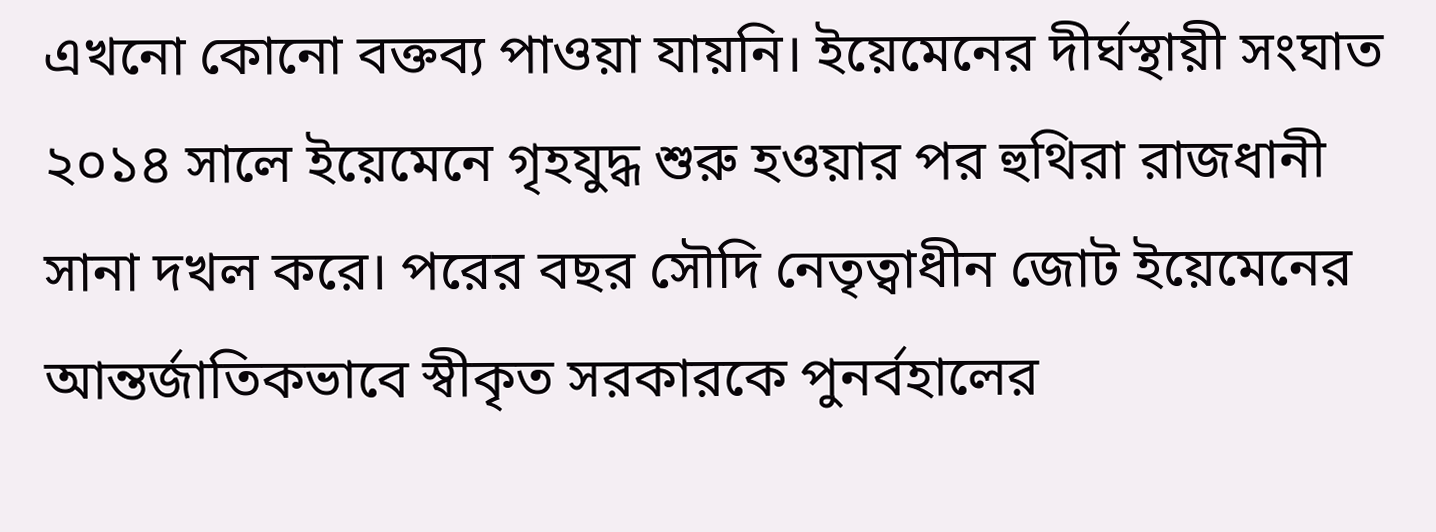এখনো কোনো বক্তব্য পাওয়া যায়নি। ইয়েমেনের দীর্ঘস্থায়ী সংঘাত ২০১৪ সালে ইয়েমেনে গৃহযুদ্ধ শুরু হওয়ার পর হুথিরা রাজধানী সানা দখল করে। পরের বছর সৌদি নেতৃত্বাধীন জোট ইয়েমেনের আন্তর্জাতিকভাবে স্বীকৃত সরকারকে পুনর্বহালের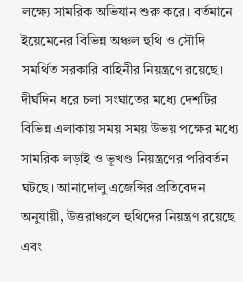লক্ষ্যে সামরিক অভিযান শুরু করে। বর্তমানে ইয়েমেনের বিভিন্ন অঞ্চল হুথি ও সৌদি সমর্থিত সরকারি বাহিনীর নিয়ন্ত্রণে রয়েছে। দীর্ঘদিন ধরে চলা সংঘাতের মধ্যে দেশটির বিভিন্ন এলাকায় সময় সময় উভয় পক্ষের মধ্যে সামরিক লড়াই ও ভূখণ্ড নিয়ন্ত্রণের পরিবর্তন ঘটছে। আনাদোলু এজেন্সির প্রতিবেদন অনুযায়ী, উত্তরাঞ্চলে হুথিদের নিয়ন্ত্রণ রয়েছে এবং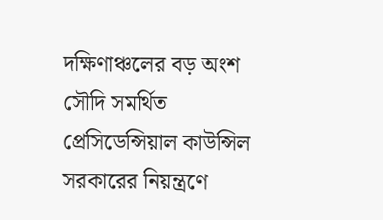দক্ষিণাঞ্চলের বড় অংশ সৌদি সমর্থিত প্রেসিডেন্সিয়াল কাউন্সিল সরকারের নিয়ন্ত্রণে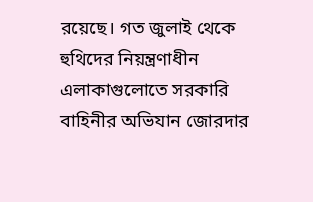রয়েছে। গত জুলাই থেকে হুথিদের নিয়ন্ত্রণাধীন এলাকাগুলোতে সরকারি বাহিনীর অভিযান জোরদার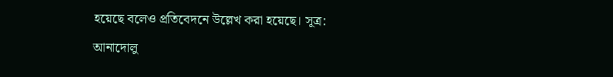হয়েছে বলেও প্রতিবেদনে উল্লেখ করা হয়েছে। সূত্র: আনাদোলু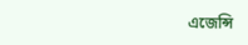এজেন্সি